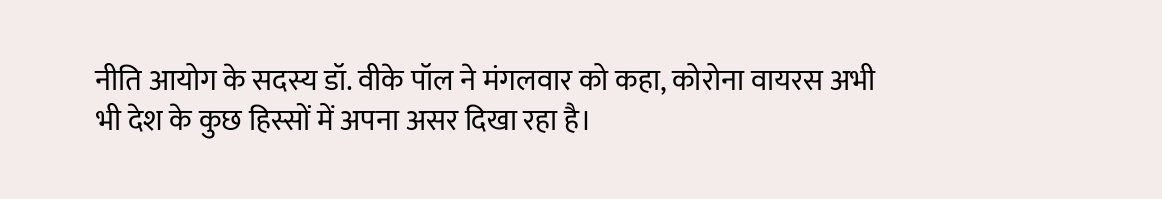नीति आयोग के सदस्य डॉ. वीके पॉल ने मंगलवार को कहा, कोरोना वायरस अभी भी देश के कुछ हिस्सों में अपना असर दिखा रहा है।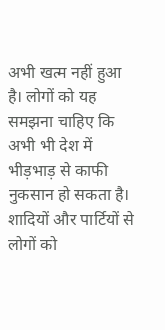अभी खत्म नहीं हुआ है। लोगों को यह समझना चाहिए कि अभी भी देश में भीड़भाड़ से काफी नुकसान हो सकता है। शादियों और पार्टियों से लोगों को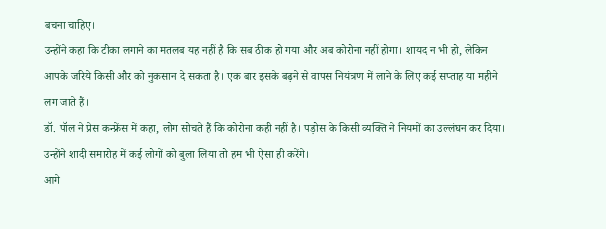बचना चाहिए।
उन्होंने कहा कि टीका लगाने का मतलब यह नहीं है कि सब ठीक हो गया और अब कोरोना नहीं होगा। शायद न भी हो, लेकिन आपके जरिये किसी और को नुकसान दे सकता है। एक बार इसके बढ़ने से वापस नियंत्रण में लाने के लिए कई सप्ताह या महीने लग जाते हैं।
डॉ. पॉल ने प्रेस कन्फ्रेंस में कहा, लोग सोचते हैं कि कोरोना कही नहीं है। पड़ोस के किसी व्यक्ति ने नियमों का उल्लंघन कर दिया। उन्होंने शादी समारोह में कई लोगों को बुला लिया तो हम भी ऐसा ही करेंगे।
आगे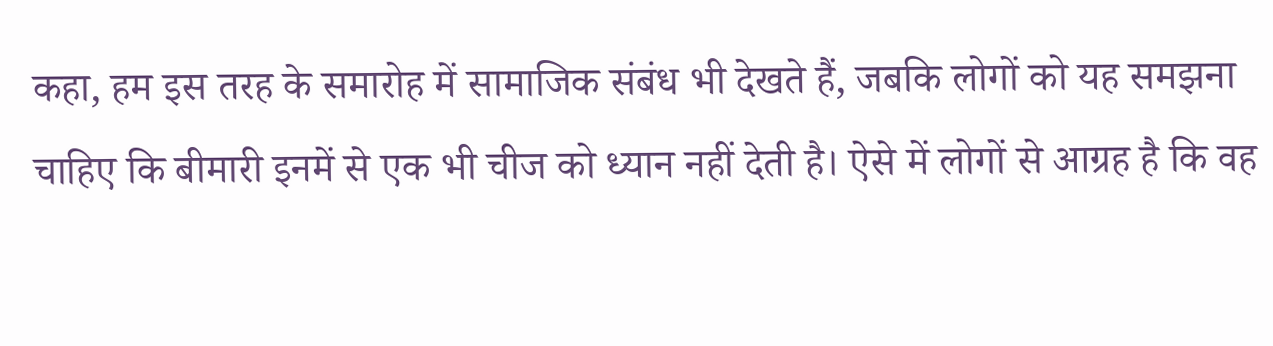कहा, हम इस तरह के समारोह में सामाजिक संबंध भी देखते हैं, जबकि लोगों को यह समझना चाहिए कि बीमारी इनमें से एक भी चीज को ध्यान नहीं देती है। ऐसे में लोगों से आग्रह है कि वह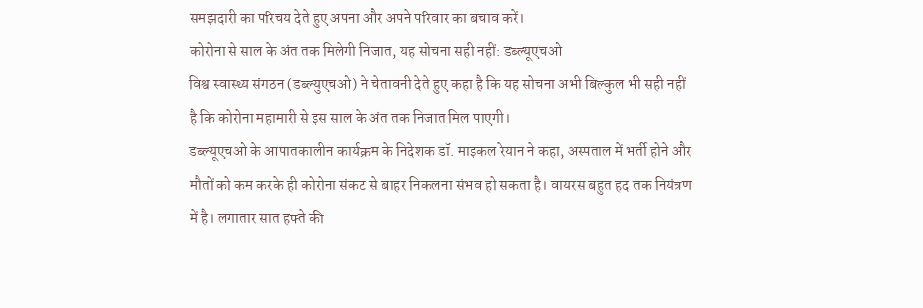समझदारी का परिचय देते हुए अपना और अपने परिवार का बचाव करें।
कोरोना से साल के अंत तक मिलेगी निजात, यह सोचना सही नहीं: डब्ल्यूएचओ
विश्व स्वास्थ्य संगठन (डब्ल्युएचओ) ने चेतावनी देते हुए कहा है कि यह सोचना अभी बिल्कुल भी सही नहीं है कि कोरोना महामारी से इस साल के अंत तक निजात मिल पाएगी।
डब्ल्यूएचओ के आपातकालीन कार्यक्रम के निदेशक डॉ. माइकल रेयान ने कहा, अस्पताल में भर्ती होने और मौतों को कम करके ही कोरोना संकट से बाहर निकलना संभव हो सकता है। वायरस बहुत हद तक नियंत्रण में है। लगातार सात हफ्ते की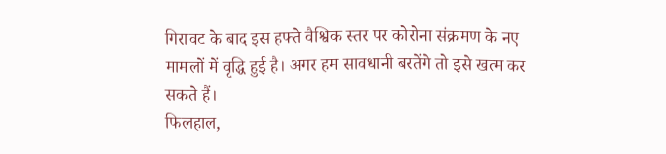गिरावट के बाद इस हफ्ते वैश्विक स्तर पर कोरोना संक्रमण के नए मामलों में वृद्धि हुई है। अगर हम सावधानी बरतेंगे तो इसे खत्म कर सकते हैं।
फिलहाल,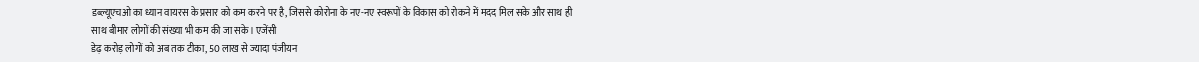डब्ल्यूएचओ का ध्यान वायरस के प्रसार को कम करने पर है, जिससे कोरोना के नए-नए स्वरूपों के विकास को रोकने में मदद मिल सके और साथ ही साथ बीमार लोगों की संख्या भी कम की जा सके। एजेंसी
डेढ़ करोड़ लोगों को अब तक टीका, 50 लाख से ज्यादा पंजीयन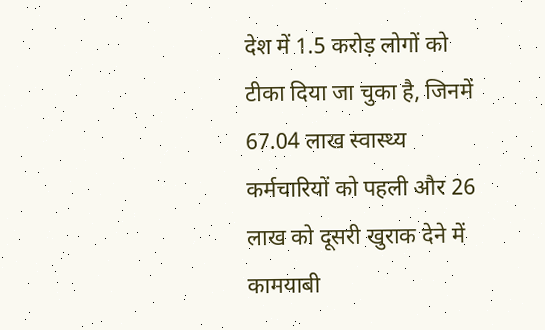देश में 1.5 करोड़ लोगों को टीका दिया जा चुका है, जिनमें 67.04 लाख स्वास्थ्य कर्मचारियों को पहली और 26 लाख को दूसरी खुराक देने में कामयाबी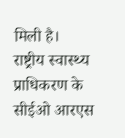मिली है।
राष्ट्रीय स्वास्थ्य प्राधिकरण के सीईओ आरएस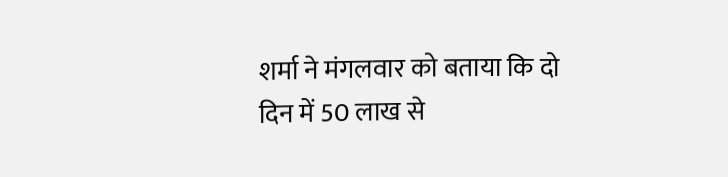शर्मा ने मंगलवार को बताया कि दो दिन में 50 लाख से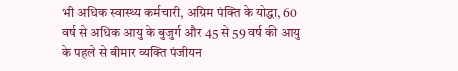भी अधिक स्वास्थ्य कर्मचारी, अग्रिम पंक्ति के योद्धा, 60 वर्ष से अधिक आयु के बुजुर्ग और 45 से 59 वर्ष की आयु के पहले से बीमार व्यक्ति पंजीयन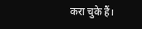करा चुके हैं।